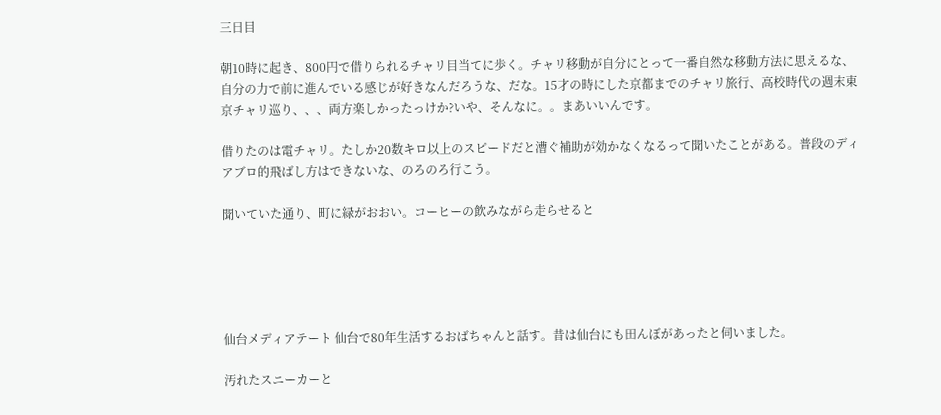三日目

朝10時に起き、800円で借りられるチャリ目当てに歩く。チャリ移動が自分にとって一番自然な移動方法に思えるな、自分の力で前に進んでいる感じが好きなんだろうな、だな。15才の時にした京都までのチャリ旅行、高校時代の週末東京チャリ巡り、、、両方楽しかったっけか?いや、そんなに。。まあいいんです。

借りたのは電チャリ。たしか20数キロ以上のスピードだと漕ぐ補助が効かなくなるって聞いたことがある。普段のディアブロ的飛ばし方はできないな、のろのろ行こう。

聞いていた通り、町に緑がおおい。コーヒーの飲みながら走らせると





仙台メディアテート 仙台で80年生活するおばちゃんと話す。昔は仙台にも田んぼがあったと伺いました。

汚れたスニーカーと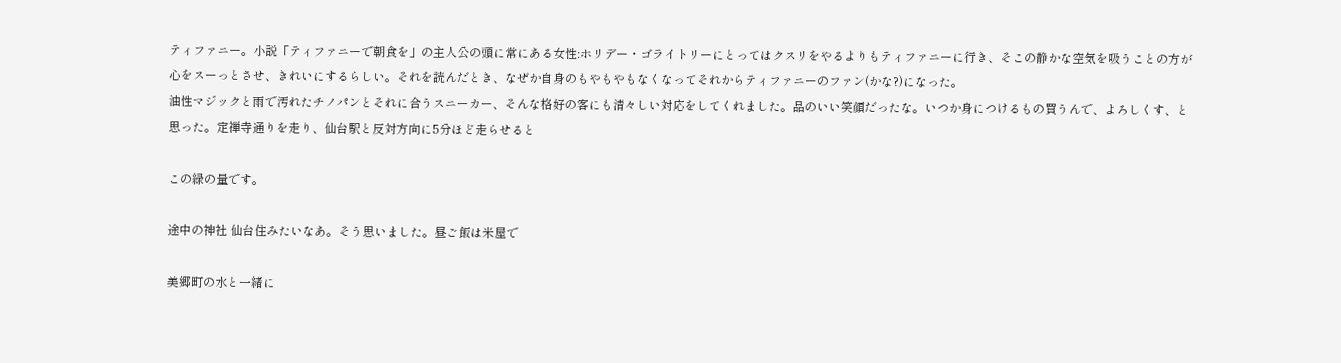ティファニー。小説「ティファニーで朝食を」の主人公の頭に常にある女性:ホリデー・ゴライトリーにとってはクスリをやるよりもティファニーに行き、そこの静かな空気を吸うことの方が心をスーっとさせ、きれいにするらしい。それを読んだとき、なぜか自身のもやもやもなくなってそれからティファニーのファン(かな?)になった。
油性マジックと雨で汚れたチノパンとそれに合うスニーカー、そんな格好の客にも清々しい対応をしてくれました。品のいい笑顔だったな。いつか身につけるもの買うんで、よろしくす、と思った。定禅寺通りを走り、仙台駅と反対方向に5分ほど走らせると

この緑の量です。

途中の神社 仙台住みたいなあ。そう思いました。昼ご飯は米屋で

美郷町の水と一緒に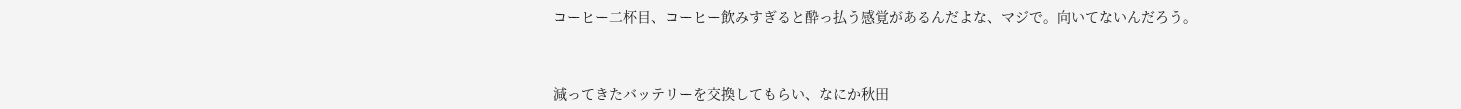コーヒー二杯目、コーヒー飲みすぎると酔っ払う感覚があるんだよな、マジで。向いてないんだろう。



減ってきたバッテリーを交換してもらい、なにか秋田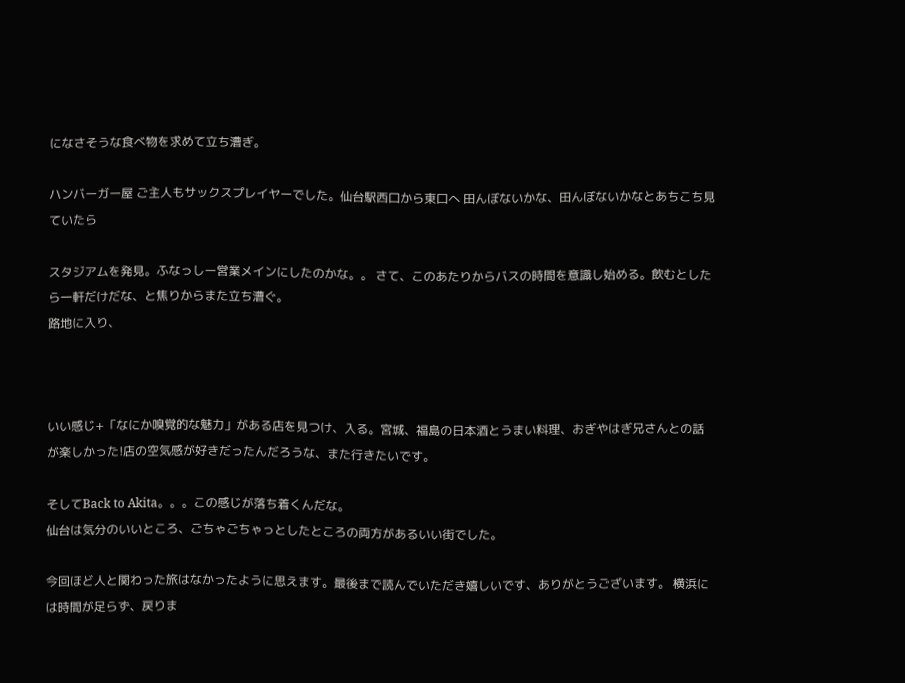になさそうな食べ物を求めて立ち漕ぎ。

ハンバーガー屋 ご主人もサックスプレイヤーでした。仙台駅西口から東口へ 田んぼないかな、田んぼないかなとあちこち見ていたら

スタジアムを発見。ふなっしー営業メインにしたのかな。。 さて、このあたりからバスの時間を意識し始める。飲むとしたら一軒だけだな、と焦りからまた立ち漕ぐ。
路地に入り、



いい感じ+「なにか嗅覚的な魅力」がある店を見つけ、入る。宮城、福島の日本酒とうまい料理、おぎやはぎ兄さんとの話が楽しかった!店の空気感が好きだったんだろうな、また行きたいです。

そしてBack to Akita。。。この感じが落ち着くんだな。
仙台は気分のいいところ、ごちゃごちゃっとしたところの両方があるいい街でした。

今回ほど人と関わった旅はなかったように思えます。最後まで読んでいただき嬉しいです、ありがとうございます。 横浜には時間が足らず、戻りま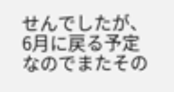せんでしたが、6月に戻る予定なのでまたその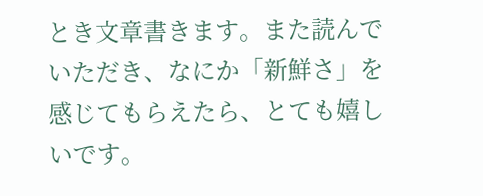とき文章書きます。また読んでいただき、なにか「新鮮さ」を感じてもらえたら、とても嬉しいです。